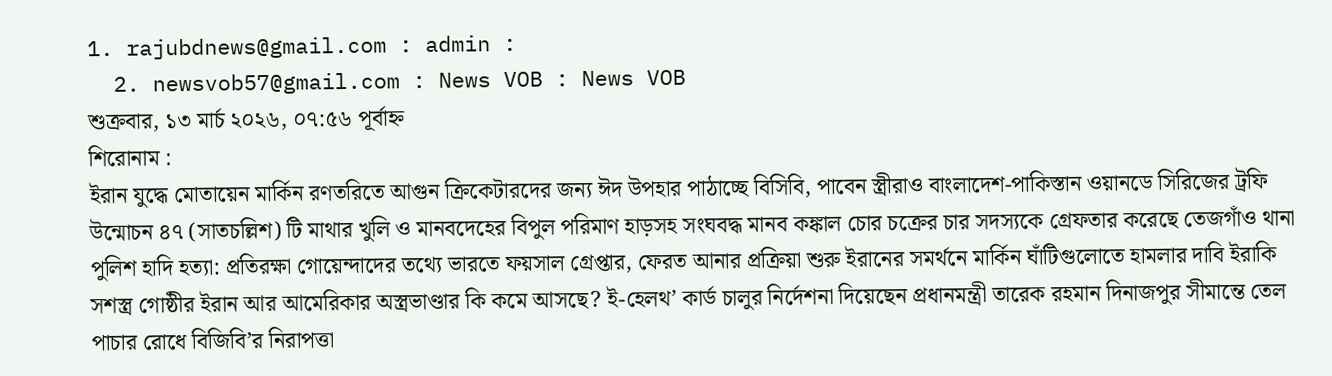1. rajubdnews@gmail.com : admin :
  2. newsvob57@gmail.com : News VOB : News VOB
শুক্রবার, ১৩ মার্চ ২০২৬, ০৭:৫৬ পূর্বাহ্ন
শিরোনাম :
ইরান যুদ্ধে মোতায়েন মার্কিন রণতরিতে আগুন ক্রিকেটারদের জন্য ঈদ উপহার পাঠাচ্ছে বিসিবি, পাবেন স্ত্রীরাও বাংলাদেশ-পাকিস্তান ওয়ানডে সিরিজের ট্রফি উন্মোচন ৪৭ (সাতচল্লিশ) টি মাথার খুলি ও মানবদেহের বিপুল পরিমাণ হাড়সহ সংঘবদ্ধ মানব কঙ্কাল চোর চক্রের চার সদস্যকে গ্রেফতার করেছে তেজগাঁও থানা পুলিশ হাদি হত্যা: প্রতিরক্ষা গোয়েন্দাদের তথ্যে ভারতে ফয়সাল গ্রেপ্তার, ফেরত আনার প্রক্রিয়া শুরু ইরানের সমর্থনে মার্কিন ঘাঁটিগুলোতে হামলার দাবি ইরাকি সশস্ত্র গোষ্ঠীর ইরান আর আমেরিকার অস্ত্রভাণ্ডার কি কমে আসছে? ই-হেলথ’ কার্ড চালুর নির্দেশনা দিয়েছেন প্রধানমন্ত্রী তারেক রহমান দিনাজপুর সীমান্তে তেল পাচার রোধে বিজিবি’র নিরাপত্তা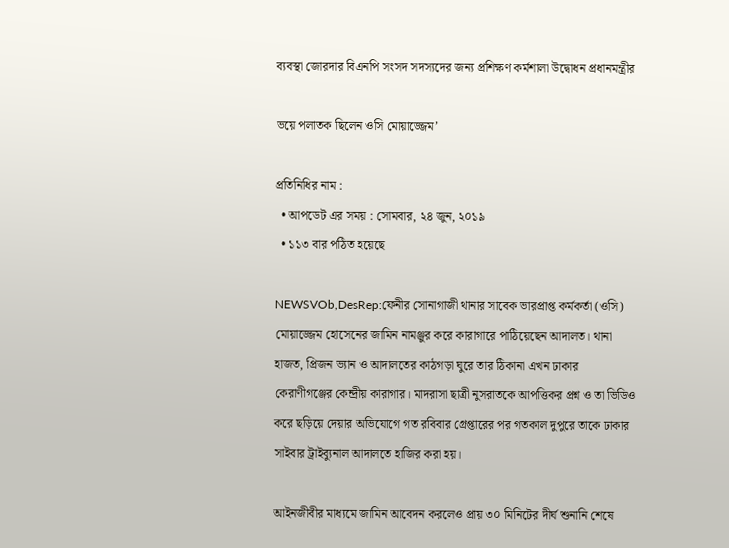ব্যবস্থা জোরদার বিএনপি সংসদ সদস্যদের জন্য প্রশিক্ষণ কর্মশালা উদ্বোধন প্রধানমন্ত্রীর

ভয়ে পলাতক ছিলেন ওসি মোয়াজ্জেম’

প্রতিনিধির নাম :
  • আপডেট এর সময় : সোমবার, ২৪ জুন, ২০১৯
  • ১১৩ বার পঠিত হয়েছে

NEWSVOb,DesRep:ফেনীর সোনাগাজী থানার সাবেক ভারপ্রাপ্ত কর্মকর্তা (ওসি) মোয়াজ্জেম হোসেনের জামিন নামঞ্জুর করে কারাগারে পাঠিয়েছেন আদালত। থানা হাজত, প্রিজন ভ্যান ও আদালতের কাঠগড়া ঘুরে তার ঠিকানা এখন ঢাকার কেরাণীগঞ্জের কেন্দ্রীয় কারাগার। মাদরাসা ছাত্রী নুসরাতকে আপত্তিকর প্রশ্ন ও তা ভিডিও করে ছড়িয়ে দেয়ার অভিযোগে গত রবিবার গ্রেপ্তারের পর গতকাল দুপুরে তাকে ঢাকার সাইবার ট্রাইব্যুনাল আদালতে হাজির করা হয়।

আইনজীবীর মাধ্যমে জামিন আবেদন করলেও প্রায় ৩০ মিনিটের দীর্ঘ শুনানি শেষে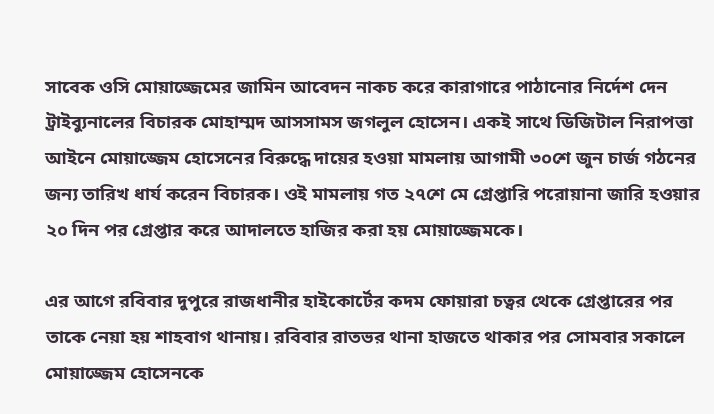সাবেক ওসি মোয়াজ্জেমের জামিন আবেদন নাকচ করে কারাগারে পাঠানোর নির্দেশ দেন ট্রাইব্যুনালের বিচারক মোহাম্মদ আসসামস জগলুল হোসেন। একই সাথে ডিজিটাল নিরাপত্তা আইনে মোয়াজ্জেম হোসেনের বিরুদ্ধে দায়ের হওয়া মামলায় আগামী ৩০শে জুন চার্জ গঠনের জন্য তারিখ ধার্য করেন বিচারক। ওই মামলায় গত ২৭শে মে গ্রেপ্তারি পরোয়ানা জারি হওয়ার ২০ দিন পর গ্রেপ্তার করে আদালতে হাজির করা হয় মোয়াজ্জেমকে।

এর আগে রবিবার দুপুরে রাজধানীর হাইকোর্টের কদম ফোয়ারা চত্বর থেকে গ্রেপ্তারের পর তাকে নেয়া হয় শাহবাগ থানায়। রবিবার রাতভর থানা হাজতে থাকার পর সোমবার সকালে মোয়াজ্জেম হোসেনকে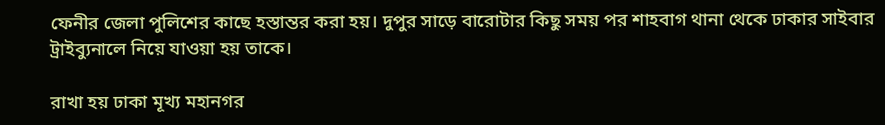ফেনীর জেলা পুলিশের কাছে হস্তান্তর করা হয়। দুপুর সাড়ে বারোটার কিছু সময় পর শাহবাগ থানা থেকে ঢাকার সাইবার ট্রাইব্যুনালে নিয়ে যাওয়া হয় তাকে।

রাখা হয় ঢাকা মূখ্য মহানগর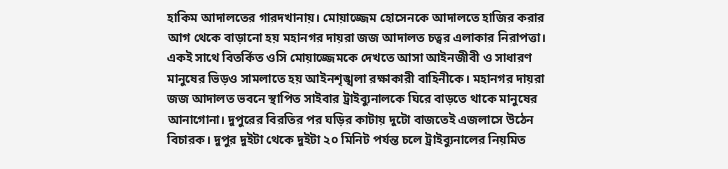হাকিম আদালতের গারদখানায়। মোয়াজ্জেম হোসেনকে আদালতে হাজির করার আগ থেকে বাড়ানো হয় মহানগর দায়রা জজ আদালত চত্বর এলাকার নিরাপত্তা। একই সাথে বিতর্কিত ওসি মোয়াজ্জেমকে দেখতে আসা আইনজীবী ও সাধারণ মানুষের ভিড়ও সামলাতে হয় আইনশৃঙ্খলা রক্ষাকারী বাহিনীকে। মহানগর দায়রা জজ আদালত ভবনে স্থাপিত সাইবার ট্রাইব্যুনালকে ঘিরে বাড়তে থাকে মানুষের আনাগোনা। দুপুরের বিরতির পর ঘড়ির কাটায় দুটো বাজতেই এজলাসে উঠেন বিচারক। দুপুর দুইটা থেকে দুইটা ২০ মিনিট পর্যন্ত চলে ট্রাইব্যুনালের নিয়মিত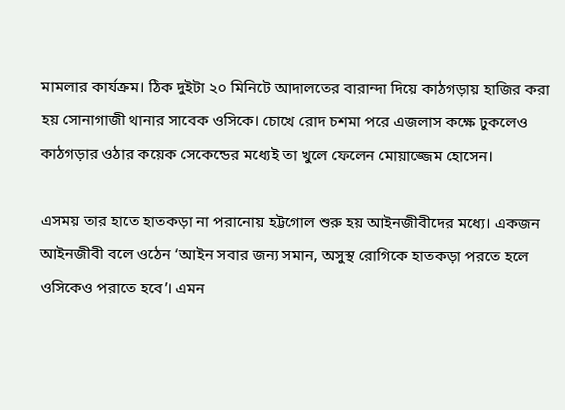মামলার কার্যক্রম। ঠিক দুইটা ২০ মিনিটে আদালতের বারান্দা দিয়ে কাঠগড়ায় হাজির করা হয় সোনাগাজী থানার সাবেক ওসিকে। চোখে রোদ চশমা পরে এজলাস কক্ষে ঢুকলেও কাঠগড়ার ওঠার কয়েক সেকেন্ডের মধ্যেই তা খুলে ফেলেন মোয়াজ্জেম হোসেন।

এসময় তার হাতে হাতকড়া না পরানোয় হট্টগোল শুরু হয় আইনজীবীদের মধ্যে। একজন আইনজীবী বলে ওঠেন ‘আইন সবার জন্য সমান, অসুস্থ রোগিকে হাতকড়া পরতে হলে ওসিকেও পরাতে হবে’। এমন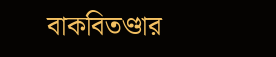বাকবিতণ্ডার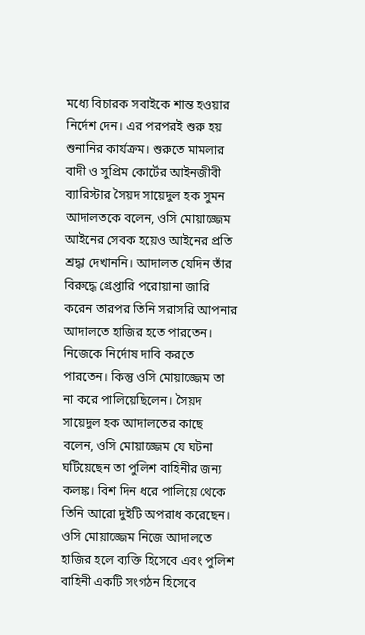মধ্যে বিচারক সবাইকে শান্ত হওয়ার নির্দেশ দেন। এর পরপরই শুরু হয় শুনানির কার্যক্রম। শুরুতে মামলার বাদী ও সুপ্রিম কোর্টের আইনজীবী ব্যারিস্টার সৈয়দ সায়েদুল হক সুমন আদালতকে বলেন, ওসি মোয়াজ্জেম আইনের সেবক হয়েও আইনের প্রতি শ্রদ্ধা দেখাননি। আদালত যেদিন তাঁর বিরুদ্ধে গ্রেপ্তারি পরোয়ানা জারি করেন তারপর তিনি সরাসরি আপনার আদালতে হাজির হতে পারতেন। নিজেকে নির্দোষ দাবি করতে পারতেন। কিন্তু ওসি মোয়াজ্জেম তা না করে পালিয়েছিলেন। সৈয়দ সায়েদুল হক আদালতের কাছে বলেন, ওসি মোয়াজ্জেম যে ঘটনা ঘটিয়েছেন তা পুলিশ বাহিনীর জন্য কলঙ্ক। বিশ দিন ধরে পালিয়ে থেকে তিনি আরো দুইটি অপরাধ করেছেন। ওসি মোয়াজ্জেম নিজে আদালতে হাজির হলে ব্যক্তি হিসেবে এবং পুলিশ বাহিনী একটি সংগঠন হিসেবে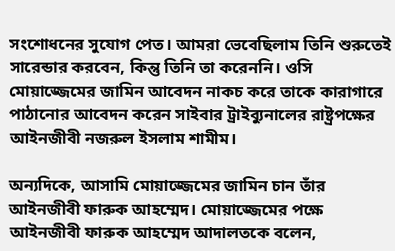সংশোধনের সুযোগ পেত। আমরা ভেবেছিলাম তিনি শুরুতেই সারেন্ডার করবেন, কিন্তু তিনি তা করেননি। ওসি মোয়াজ্জেমের জামিন আবেদন নাকচ করে তাকে কারাগারে পাঠানোর আবেদন করেন সাইবার ট্রাইব্যুনালের রাষ্ট্রপক্ষের আইনজীবী নজরুল ইসলাম শামীম।

অন্যদিকে, আসামি মোয়াজ্জেমের জামিন চান তাঁর আইনজীবী ফারুক আহম্মেদ। মোয়াজ্জেমের পক্ষে আইনজীবী ফারুক আহম্মেদ আদালতকে বলেন,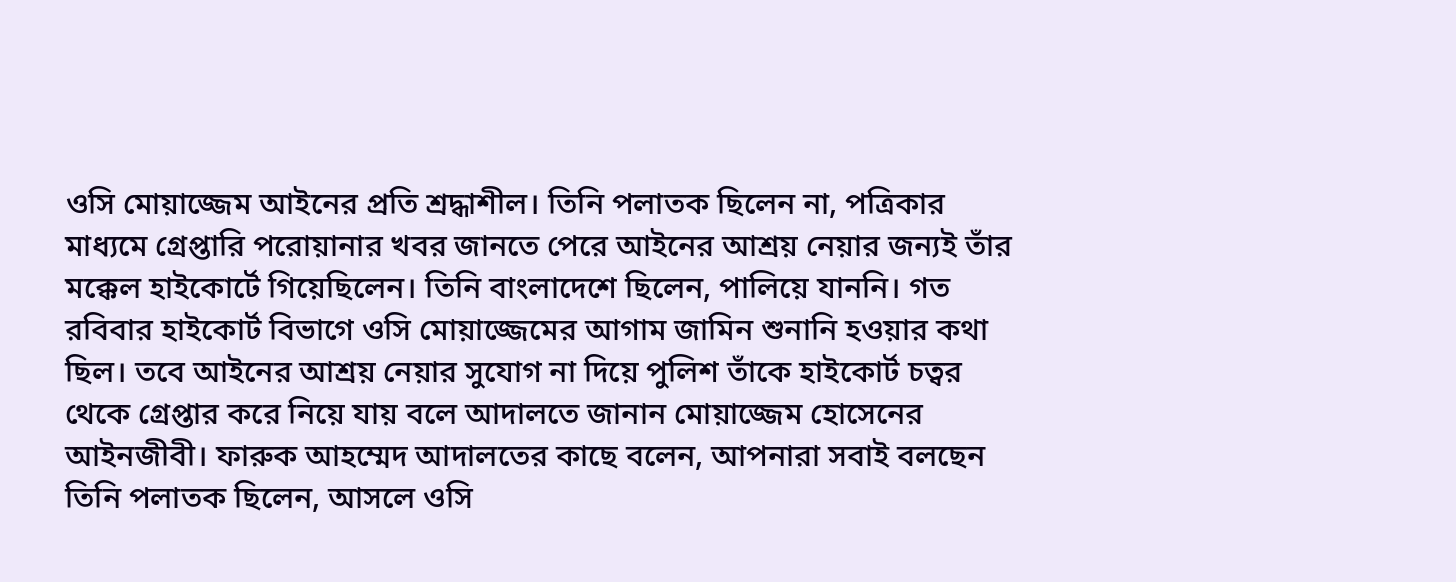ওসি মোয়াজ্জেম আইনের প্রতি শ্রদ্ধাশীল। তিনি পলাতক ছিলেন না, পত্রিকার মাধ্যমে গ্রেপ্তারি পরোয়ানার খবর জানতে পেরে আইনের আশ্রয় নেয়ার জন্যই তাঁর মক্কেল হাইকোর্টে গিয়েছিলেন। তিনি বাংলাদেশে ছিলেন, পালিয়ে যাননি। গত রবিবার হাইকোর্ট বিভাগে ওসি মোয়াজ্জেমের আগাম জামিন শুনানি হওয়ার কথা ছিল। তবে আইনের আশ্রয় নেয়ার সুযোগ না দিয়ে পুলিশ তাঁকে হাইকোর্ট চত্বর থেকে গ্রেপ্তার করে নিয়ে যায় বলে আদালতে জানান মোয়াজ্জেম হোসেনের আইনজীবী। ফারুক আহম্মেদ আদালতের কাছে বলেন, আপনারা সবাই বলছেন তিনি পলাতক ছিলেন, আসলে ওসি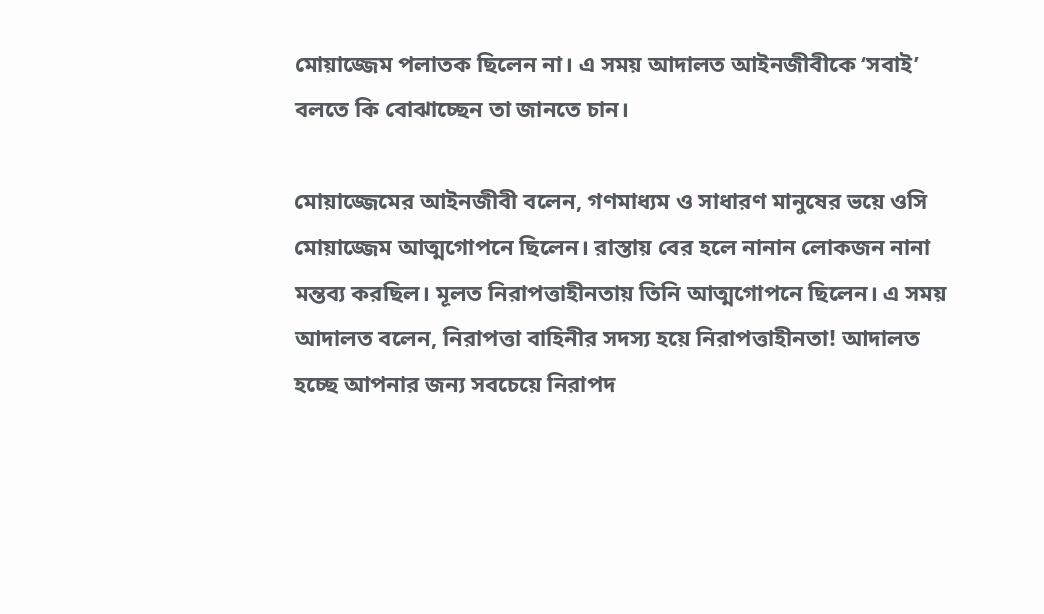মোয়াজ্জেম পলাতক ছিলেন না। এ সময় আদালত আইনজীবীকে ‘সবাই’ বলতে কি বোঝাচ্ছেন তা জানতে চান।

মোয়াজ্জেমের আইনজীবী বলেন, গণমাধ্যম ও সাধারণ মানুষের ভয়ে ওসি মোয়াজ্জেম আত্মগোপনে ছিলেন। রাস্তায় বের হলে নানান লোকজন নানা মন্তব্য করছিল। মূলত নিরাপত্তাহীনতায় তিনি আত্মগোপনে ছিলেন। এ সময় আদালত বলেন, নিরাপত্তা বাহিনীর সদস্য হয়ে নিরাপত্তাহীনতা! আদালত হচ্ছে আপনার জন্য সবচেয়ে নিরাপদ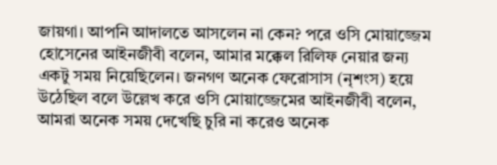জায়গা। আপনি আদালতে আসলেন না কেন? পরে ওসি মোয়াজ্জেম হোসেনের আইনজীবী বলেন, আমার মক্কেল রিলিফ নেয়ার জন্য একটু সময় নিয়েছিলেন। জনগণ অনেক ফেরোসাস (নৃশংস) হয়ে উঠেছিল বলে উল্লেখ করে ওসি মোয়াজ্জেমের আইনজীবী বলেন, আমরা অনেক সময় দেখেছি চুরি না করেও অনেক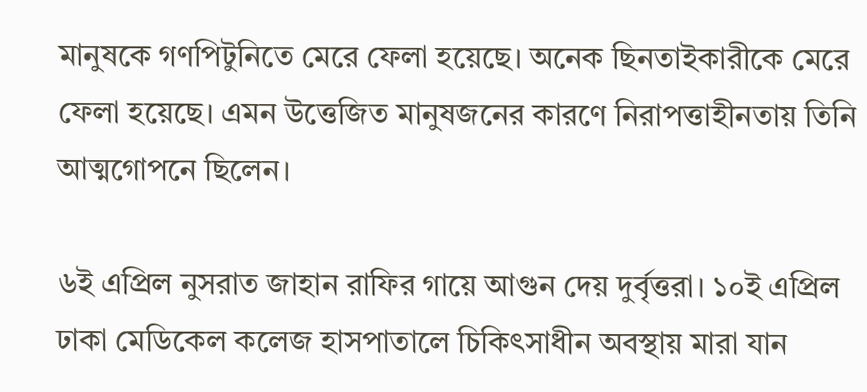মানুষকে গণপিটুনিতে মেরে ফেলা হয়েছে। অনেক ছিনতাইকারীকে মেরে ফেলা হয়েছে। এমন উত্তেজিত মানুষজনের কারণে নিরাপত্তাহীনতায় তিনি আত্মগোপনে ছিলেন।

৬ই এপ্রিল নুসরাত জাহান রাফির গায়ে আগুন দেয় দুর্বৃত্তরা। ১০ই এপ্রিল ঢাকা মেডিকেল কলেজ হাসপাতালে চিকিৎসাধীন অবস্থায় মারা যান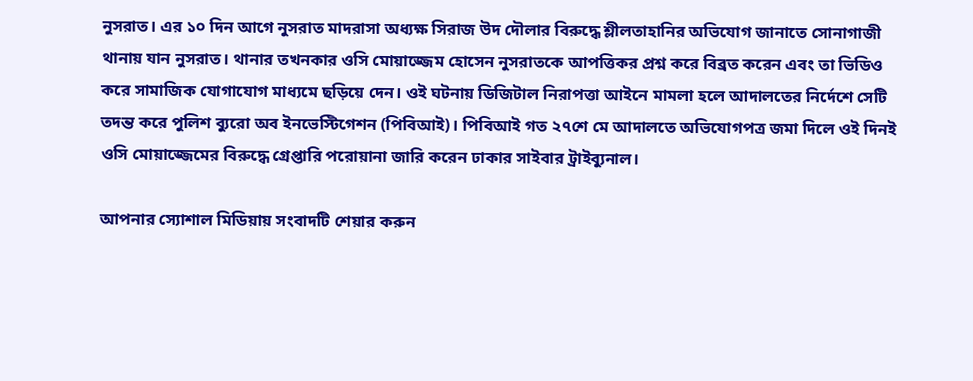নুসরাত। এর ১০ দিন আগে নুসরাত মাদরাসা অধ্যক্ষ সিরাজ উদ দৌলার বিরুদ্ধে শ্লীলতাহানির অভিযোগ জানাতে সোনাগাজী থানায় যান নুসরাত। থানার তখনকার ওসি মোয়াজ্জেম হোসেন নুসরাতকে আপত্তিকর প্রশ্ন করে বিব্রত করেন এবং তা ভিডিও করে সামাজিক যোগাযোগ মাধ্যমে ছড়িয়ে দেন। ওই ঘটনায় ডিজিটাল নিরাপত্তা আইনে মামলা হলে আদালতের নির্দেশে সেটি তদন্ত করে পুলিশ ব্যুরো অব ইনভেস্টিগেশন (পিবিআই)। পিবিআই গত ২৭শে মে আদালতে অভিযোগপত্র জমা দিলে ওই দিনই ওসি মোয়াজ্জেমের বিরুদ্ধে গ্রেপ্তারি পরোয়ানা জারি করেন ঢাকার সাইবার ট্রাইব্যুনাল।

আপনার স্যোশাল মিডিয়ায় সংবাদটি শেয়ার করুন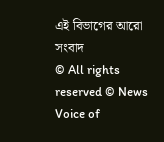এই বিভাগের আরো সংবাদ
© All rights reserved © News Voice of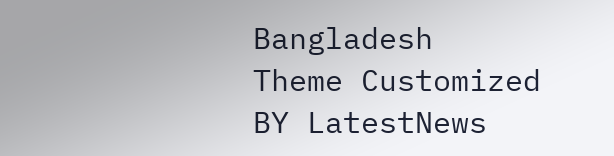Bangladesh
Theme Customized BY LatestNews